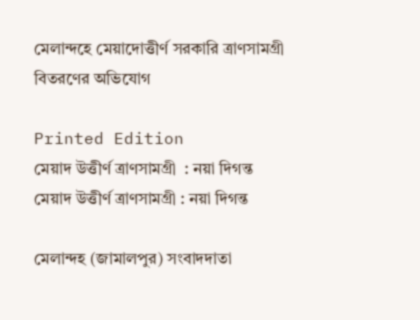মেলান্দহে মেয়াদোত্তীর্ণ সরকারি ত্রাণসামগ্রী বিতরণের অভিযোগ

Printed Edition
মেয়াদ উত্তীর্ণ ত্রাণসামগ্রী  : নয়া দিগন্ত
মেয়াদ উত্তীর্ণ ত্রাণসামগ্রী : নয়া দিগন্ত

মেলান্দহ (জামালপুর) সংবাদদাতা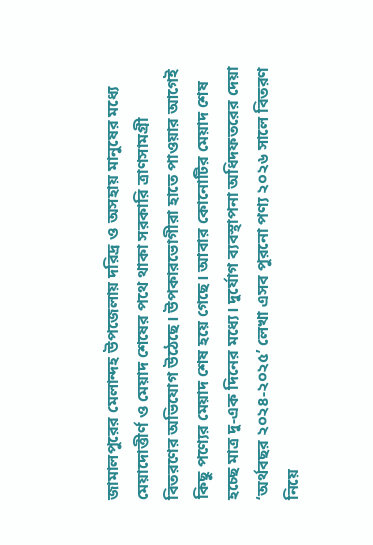জামালপুরের মেলান্দহ উপজেলায় দরিদ্র ও অসহায় মানুষের মধ্যে মেয়াদোত্তীর্ণ ও মেয়াদ শেষের পথে থাকা সরকারি ত্রাণসামগ্রী বিতরণের অভিযোগ উঠেছে। উপকারভোগীরা হাতে পাওয়ার আগেই কিছু পণ্যের মেয়াদ শেষ হয়ে গেছে। আবার কোনোটির মেয়াদ শেষ হচ্ছে মাত্র দু-এক দিনের মধ্যে। দুর্যোগ ব্যবস্থাপনা অধিদফতরের দেয়া ‘অর্থবছর ২০২৪-২০২৫’ লেখা এসব পুরনো পণ্য ২০২৬ সালে বিতরণ নিয়ে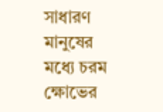সাধারণ মানুষের মধ্যে চরম ক্ষোভের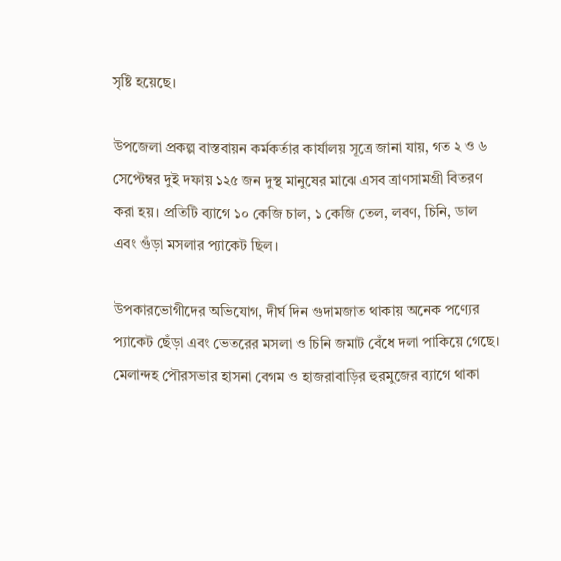সৃষ্টি হয়েছে।

উপজেলা প্রকল্প বাস্তবায়ন কর্মকর্তার কার্যালয় সূত্রে জানা যায়, গত ২ ও ৬ সেপ্টেম্বর দুই দফায় ১২৫ জন দুস্থ মানুষের মাঝে এসব ত্রাণসামগ্রী বিতরণ করা হয়। প্রতিটি ব্যাগে ১০ কেজি চাল, ১ কেজি তেল, লবণ, চিনি, ডাল এবং গুঁড়া মসলার প্যাকেট ছিল।

উপকারভোগীদের অভিযোগ, দীর্ঘ দিন গুদামজাত থাকায় অনেক পণ্যের প্যাকেট ছেঁড়া এবং ভেতরের মসলা ও চিনি জমাট বেঁধে দলা পাকিয়ে গেছে। মেলান্দহ পৌরসভার হাসনা বেগম ও হাজরাবাড়ির হুরমুজের ব্যাগে থাকা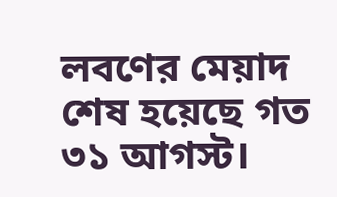লবণের মেয়াদ শেষ হয়েছে গত ৩১ আগস্ট।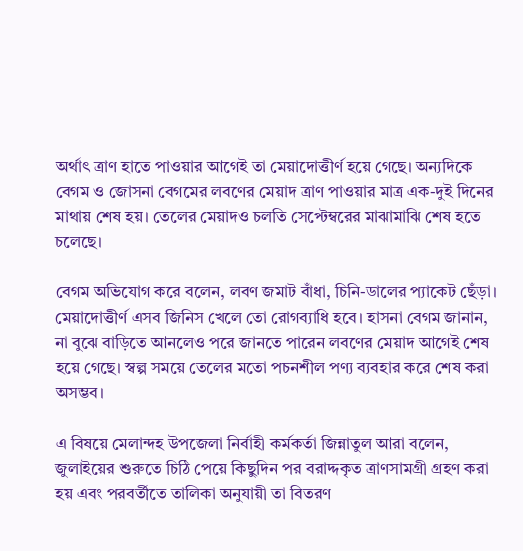অর্থাৎ ত্রাণ হাতে পাওয়ার আগেই তা মেয়াদোত্তীর্ণ হয়ে গেছে। অন্যদিকে বেগম ও জোসনা বেগমের লবণের মেয়াদ ত্রাণ পাওয়ার মাত্র এক-দুই দিনের মাথায় শেষ হয়। তেলের মেয়াদও চলতি সেপ্টেম্বরের মাঝামাঝি শেষ হতে চলেছে।

বেগম অভিযোগ করে বলেন, লবণ জমাট বাঁধা, চিনি-ডালের প্যাকেট ছেঁড়া। মেয়াদোত্তীর্ণ এসব জিনিস খেলে তো রোগব্যাধি হবে। হাসনা বেগম জানান, না বুঝে বাড়িতে আনলেও পরে জানতে পারেন লবণের মেয়াদ আগেই শেষ হয়ে গেছে। স্বল্প সময়ে তেলের মতো পচনশীল পণ্য ব্যবহার করে শেষ করা অসম্ভব।

এ বিষয়ে মেলান্দহ উপজেলা নির্বাহী কর্মকর্তা জিন্নাতুল আরা বলেন, জুলাইয়ের শুরুতে চিঠি পেয়ে কিছুদিন পর বরাদ্দকৃত ত্রাণসামগ্রী গ্রহণ করা হয় এবং পরবর্তীতে তালিকা অনুযায়ী তা বিতরণ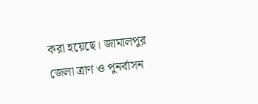করা হয়েছে। জামালপুর জেলা ত্রাণ ও পুনর্বাসন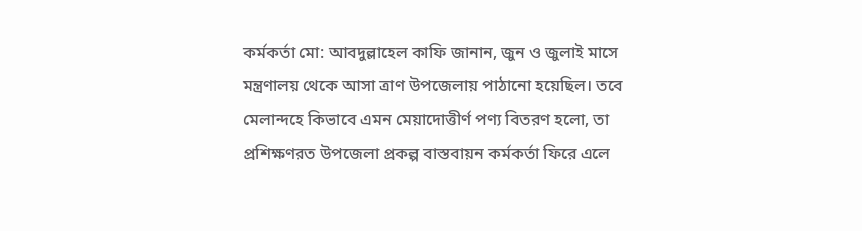কর্মকর্তা মো: আবদুল্লাহেল কাফি জানান, জুন ও জুলাই মাসে মন্ত্রণালয় থেকে আসা ত্রাণ উপজেলায় পাঠানো হয়েছিল। তবে মেলান্দহে কিভাবে এমন মেয়াদোত্তীর্ণ পণ্য বিতরণ হলো, তা প্রশিক্ষণরত উপজেলা প্রকল্প বাস্তবায়ন কর্মকর্তা ফিরে এলে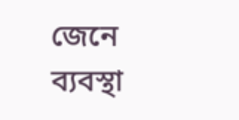জেনে ব্যবস্থা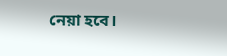নেয়া হবে।